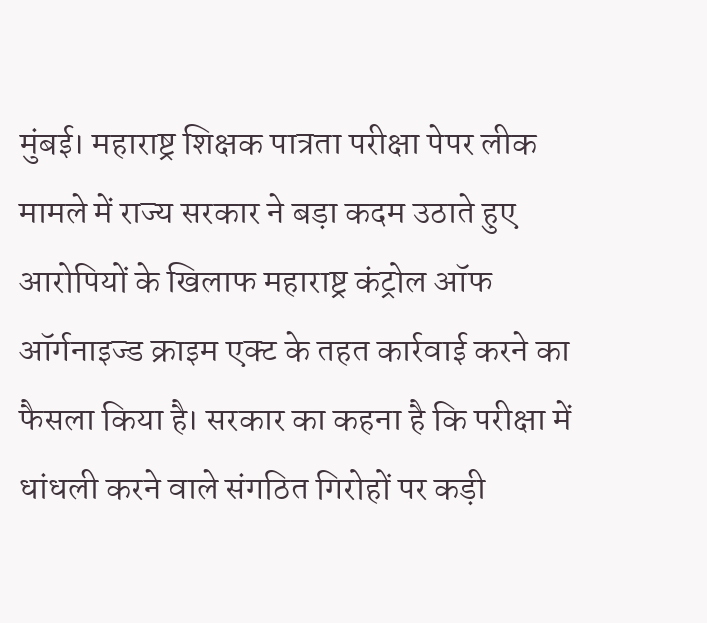मुंबई। महाराष्ट्र शिक्षक पात्रता परीक्षा पेपर लीक मामले में राज्य सरकार ने बड़ा कदम उठाते हुए आरोपियों के खिलाफ महाराष्ट्र कंट्रोल ऑफ ऑर्गनाइज्ड क्राइम एक्ट के तहत कार्रवाई करने का फैसला किया है। सरकार का कहना है कि परीक्षा में धांधली करने वाले संगठित गिरोहों पर कड़ी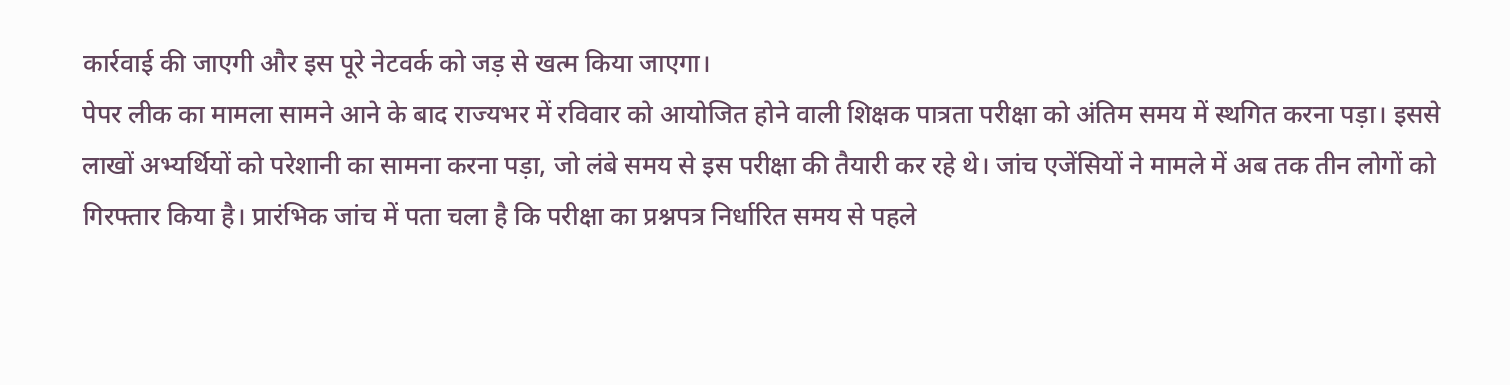कार्रवाई की जाएगी और इस पूरे नेटवर्क को जड़ से खत्म किया जाएगा।
पेपर लीक का मामला सामने आने के बाद राज्यभर में रविवार को आयोजित होने वाली शिक्षक पात्रता परीक्षा को अंतिम समय में स्थगित करना पड़ा। इससे लाखों अभ्यर्थियों को परेशानी का सामना करना पड़ा, जो लंबे समय से इस परीक्षा की तैयारी कर रहे थे। जांच एजेंसियों ने मामले में अब तक तीन लोगों को गिरफ्तार किया है। प्रारंभिक जांच में पता चला है कि परीक्षा का प्रश्नपत्र निर्धारित समय से पहले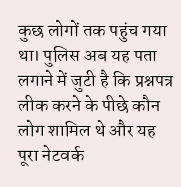कुछ लोगों तक पहुंच गया था। पुलिस अब यह पता लगाने में जुटी है कि प्रश्नपत्र लीक करने के पीछे कौन लोग शामिल थे और यह पूरा नेटवर्क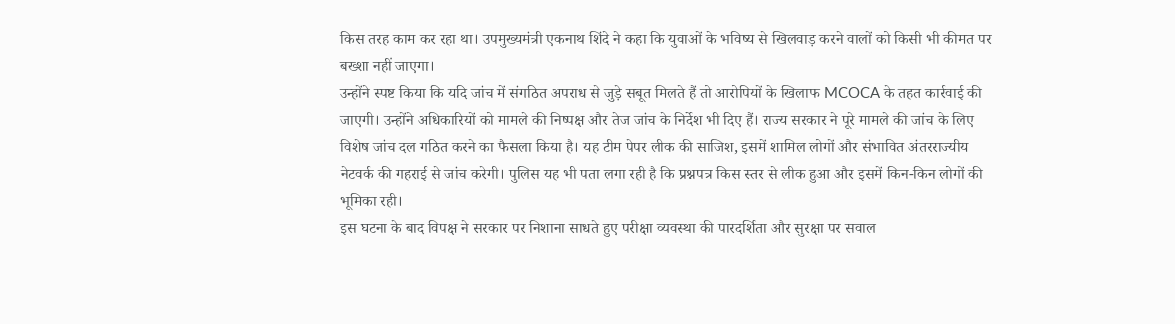किस तरह काम कर रहा था। उपमुख्यमंत्री एकनाथ शिंदे ने कहा कि युवाओं के भविष्य से खिलवाड़ करने वालों को किसी भी कीमत पर बख्शा नहीं जाएगा।
उन्होंने स्पष्ट किया कि यदि जांच में संगठित अपराध से जुड़े सबूत मिलते हैं तो आरोपियों के खिलाफ MCOCA के तहत कार्रवाई की जाएगी। उन्होंने अधिकारियों को मामले की निष्पक्ष और तेज जांच के निर्देश भी दिए हैं। राज्य सरकार ने पूरे मामले की जांच के लिए विशेष जांच दल गठित करने का फैसला किया है। यह टीम पेपर लीक की साजिश, इसमें शामिल लोगों और संभावित अंतरराज्यीय नेटवर्क की गहराई से जांच करेगी। पुलिस यह भी पता लगा रही है कि प्रश्नपत्र किस स्तर से लीक हुआ और इसमें किन-किन लोगों की भूमिका रही।
इस घटना के बाद विपक्ष ने सरकार पर निशाना साधते हुए परीक्षा व्यवस्था की पारदर्शिता और सुरक्षा पर सवाल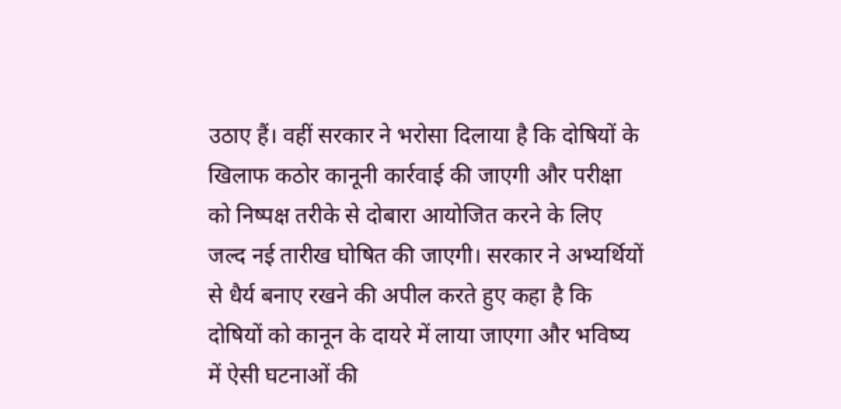उठाए हैं। वहीं सरकार ने भरोसा दिलाया है कि दोषियों के खिलाफ कठोर कानूनी कार्रवाई की जाएगी और परीक्षा को निष्पक्ष तरीके से दोबारा आयोजित करने के लिए जल्द नई तारीख घोषित की जाएगी। सरकार ने अभ्यर्थियों से धैर्य बनाए रखने की अपील करते हुए कहा है कि दोषियों को कानून के दायरे में लाया जाएगा और भविष्य में ऐसी घटनाओं की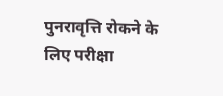पुनरावृत्ति रोकने के लिए परीक्षा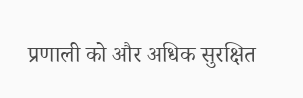प्रणाली को और अधिक सुरक्षित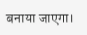बनाया जाएगा।